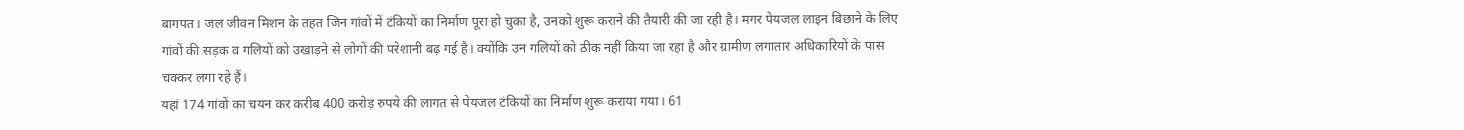बागपत। जल जीवन मिशन के तहत जिन गांवों में टंकियों का निर्माण पूरा हो चुका है, उनको शुरू कराने की तैयारी की जा रही है। मगर पेयजल लाइन बिछाने के लिए गांवों की सड़क व गलियों को उखाड़ने से लोगों की परेशानी बढ़ गई है। क्योंकि उन गलियों को ठीक नहीं किया जा रहा है और ग्रामीण लगातार अधिकारियों के पास चक्कर लगा रहे हैं।
यहां 174 गांवों का चयन कर करीब 400 करोड़ रुपये की लागत से पेयजल टंकियों का निर्माण शुरू कराया गया। 61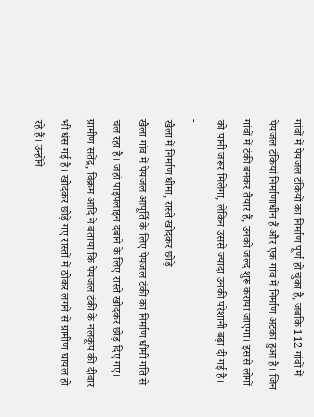गांवों में पेयजल टंकियों का निर्माण पूर्ण हो चुका है, जबकि 112 गांवों में पेयजल टंकियां निर्माणाधीन हैं और एक गांव में निर्माण अटका हुआ है। जिन गांवों में टंकी बनकर तैयार हैं, उनको जल्द शुरू कराया जाएगा। इससे लोगों को पानी जरूर मिलेगा, लेकिन उससे ज्यादा उनकी परेशानी बढ़ा दी गई है।
-
खैला में निर्माण धीमा, रास्ते खोदकर छोड़े
खैला गांव में पेयजल आपूर्ति के लिए पेयजल टंकी का निर्माण धीमी गति से चल रहा है। जहां पाइपलाइन दबाने के लिए रास्ते खोदकर छोड़ दिए गए। ग्रामीण सतेंद्र, विक्रम आदि ने बताया कि पेयजल टंकी के नलकूप की दीवार भी धंस गई है। खोदकर छोड़े गए रास्तों में ठोकर लगने से ग्रामीण घायल हो रहे हैं। उन्होंने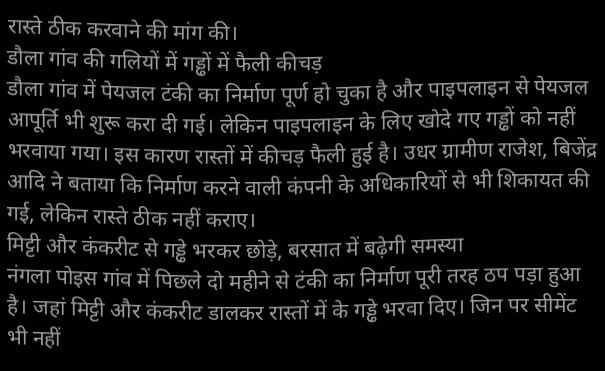रास्ते ठीक करवाने की मांग की।
डौला गांव की गलियों में गड्ढों में फैली कीचड़
डौला गांव में पेयजल टंकी का निर्माण पूर्ण हो चुका है और पाइपलाइन से पेयजल आपूर्ति भी शुरू करा दी गई। लेकिन पाइपलाइन के लिए खोदे गए गड्ढों को नहीं भरवाया गया। इस कारण रास्तों में कीचड़ फैली हुई है। उधर ग्रामीण राजेश, बिजेंद्र आदि ने बताया कि निर्माण करने वाली कंपनी के अधिकारियों से भी शिकायत की गई, लेकिन रास्ते ठीक नहीं कराए।
मिट्टी और कंकरीट से गड्ढे भरकर छोड़े, बरसात में बढ़ेगी समस्या
नंगला पोइस गांव में पिछले दो महीने से टंकी का निर्माण पूरी तरह ठप पड़ा हुआ है। जहां मिट्टी और कंकरीट डालकर रास्तों में के गड्ढे भरवा दिए। जिन पर सीमेंट भी नहीं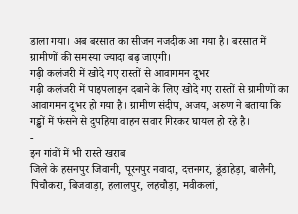डाला गया। अब बरसात का सीजन नजदीक आ गया है। बरसात में ग्रामीणों की समस्या ज्यादा बढ़ जाएगी।
गढ़ी कलंजरी में खोदे गए रास्तों से आवागमन दूभर
गढ़ी कलंजरी में पाइपलाइन दबाने के लिए खोदे गए रास्तों से ग्रामीणों का आवागमन दूभर हो गया है। ग्रामीण संदीप, अजय, अरुण ने बताया कि गड्ढों में फंसने से दुपहिया वाहन सवार गिरकर घायल हो रहे है।
-
इन गांवों में भी रास्ते खराब
जिले के हसनपुर जिवानी, पूरनपुर नवादा, दत्तनगर, डूंडाहेड़ा, बालैनी, पिचौकरा, बिजवाड़ा, हलालपुर, लहचौड़ा, मवीकलां,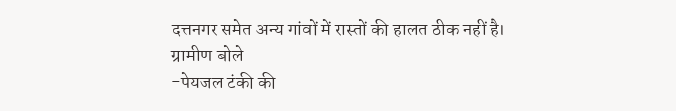दत्तनगर समेत अन्य गांवों में रास्तों की हालत ठीक नहीं है।
ग्रामीण बोले
-पेयजल टंकी की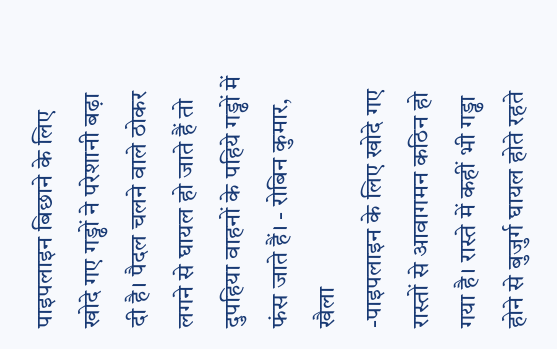पाइपलाइन बिछाने के लिए खोदे गए गड्ढों ने परेशानी बढ़ा दी है। पैदल चलने वाले ठोकर लगने से घायल हो जाते हैं तो दुपहिया वाहनों के पहिये गड्ढों में फंस जाते हैं। - रोबिन कुमार, खैला
-पाइपलाइन के लिए खोदे गए रास्तों से आवागमन कठिन हो गया है। रास्ते में कहीं भी गड्ढा होने से बुजुर्ग घायल होते रहते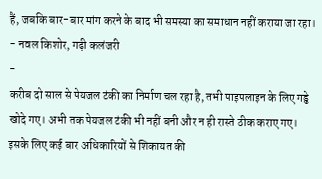हैं, जबकि बार-बार मांग करने के बाद भी समस्या का समाधान नहीं कराया जा रहा। - नवल किशोर, गढ़ी कलंजरी
-
करीब दो साल से पेयजल टंकी का निर्माण चल रहा है, तभी पाइपलाइन के लिए गड्ढे खोदे गए। अभी तक पेयजल टंकी भी नहीं बनी और न ही रास्ते ठीक कराए गए। इसके लिए कई बार अधिकारियों से शिकायत की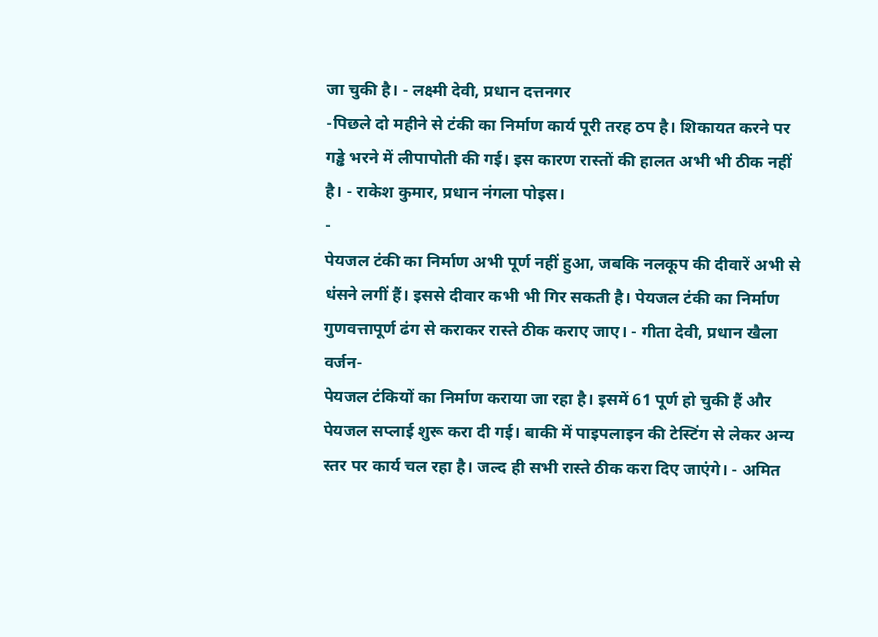जा चुकी है। - लक्ष्मी देवी, प्रधान दत्तनगर
-पिछले दो महीने से टंकी का निर्माण कार्य पूरी तरह ठप है। शिकायत करने पर गड्ढे भरने में लीपापोती की गई। इस कारण रास्तों की हालत अभी भी ठीक नहीं है। - राकेश कुमार, प्रधान नंगला पोइस।
-
पेयजल टंकी का निर्माण अभी पूर्ण नहीं हुआ, जबकि नलकूप की दीवारें अभी से धंसने लगीं हैं। इससे दीवार कभी भी गिर सकती है। पेयजल टंकी का निर्माण गुणवत्तापूर्ण ढंग से कराकर रास्ते ठीक कराए जाए। - गीता देवी, प्रधान खैला
वर्जन-
पेयजल टंकियों का निर्माण कराया जा रहा है। इसमें 61 पूर्ण हो चुकी हैं और पेयजल सप्लाई शुरू करा दी गई। बाकी में पाइपलाइन की टेस्टिंग से लेकर अन्य स्तर पर कार्य चल रहा है। जल्द ही सभी रास्ते ठीक करा दिए जाएंगे। - अमित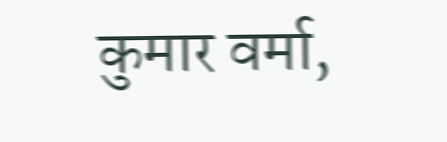कुमार वर्मा,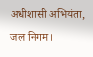अधीशासी अभियंता, जल निगम।